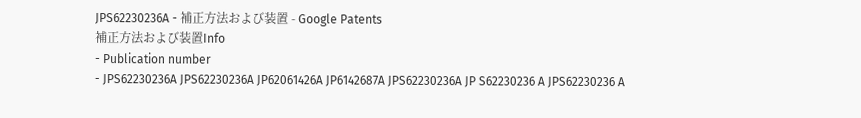JPS62230236A - 補正方法および装置 - Google Patents
補正方法および装置Info
- Publication number
- JPS62230236A JPS62230236A JP62061426A JP6142687A JPS62230236A JP S62230236 A JPS62230236 A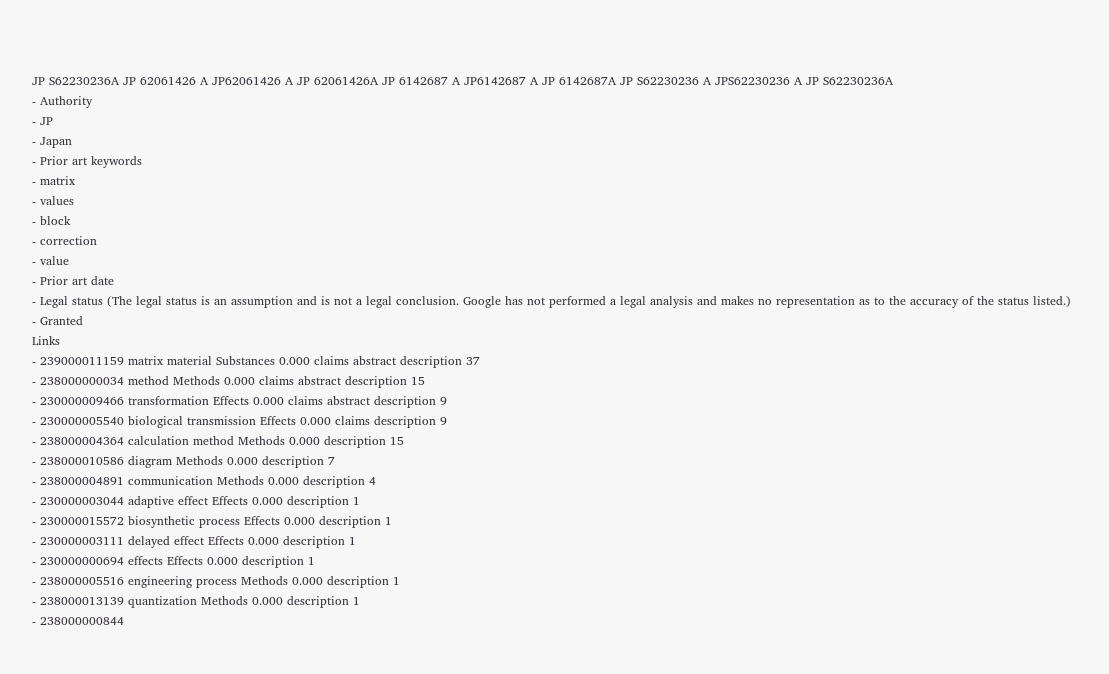JP S62230236A JP 62061426 A JP62061426 A JP 62061426A JP 6142687 A JP6142687 A JP 6142687A JP S62230236 A JPS62230236 A JP S62230236A
- Authority
- JP
- Japan
- Prior art keywords
- matrix
- values
- block
- correction
- value
- Prior art date
- Legal status (The legal status is an assumption and is not a legal conclusion. Google has not performed a legal analysis and makes no representation as to the accuracy of the status listed.)
- Granted
Links
- 239000011159 matrix material Substances 0.000 claims abstract description 37
- 238000000034 method Methods 0.000 claims abstract description 15
- 230000009466 transformation Effects 0.000 claims abstract description 9
- 230000005540 biological transmission Effects 0.000 claims description 9
- 238000004364 calculation method Methods 0.000 description 15
- 238000010586 diagram Methods 0.000 description 7
- 238000004891 communication Methods 0.000 description 4
- 230000003044 adaptive effect Effects 0.000 description 1
- 230000015572 biosynthetic process Effects 0.000 description 1
- 230000003111 delayed effect Effects 0.000 description 1
- 230000000694 effects Effects 0.000 description 1
- 238000005516 engineering process Methods 0.000 description 1
- 238000013139 quantization Methods 0.000 description 1
- 238000000844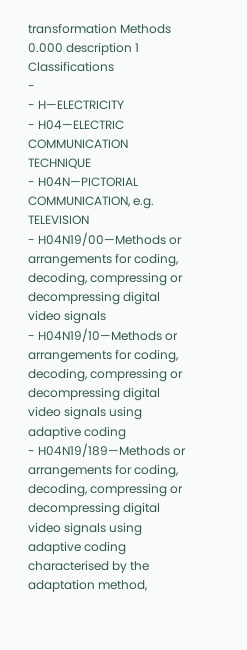transformation Methods 0.000 description 1
Classifications
-
- H—ELECTRICITY
- H04—ELECTRIC COMMUNICATION TECHNIQUE
- H04N—PICTORIAL COMMUNICATION, e.g. TELEVISION
- H04N19/00—Methods or arrangements for coding, decoding, compressing or decompressing digital video signals
- H04N19/10—Methods or arrangements for coding, decoding, compressing or decompressing digital video signals using adaptive coding
- H04N19/189—Methods or arrangements for coding, decoding, compressing or decompressing digital video signals using adaptive coding characterised by the adaptation method,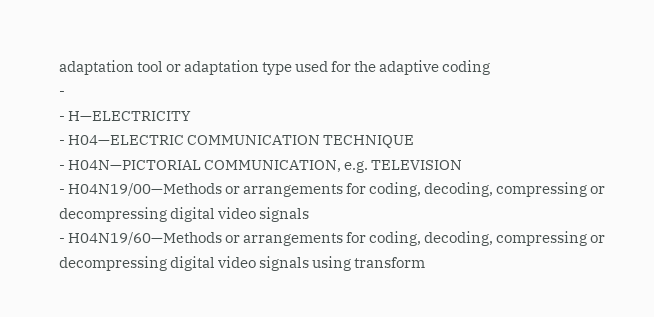adaptation tool or adaptation type used for the adaptive coding
-
- H—ELECTRICITY
- H04—ELECTRIC COMMUNICATION TECHNIQUE
- H04N—PICTORIAL COMMUNICATION, e.g. TELEVISION
- H04N19/00—Methods or arrangements for coding, decoding, compressing or decompressing digital video signals
- H04N19/60—Methods or arrangements for coding, decoding, compressing or decompressing digital video signals using transform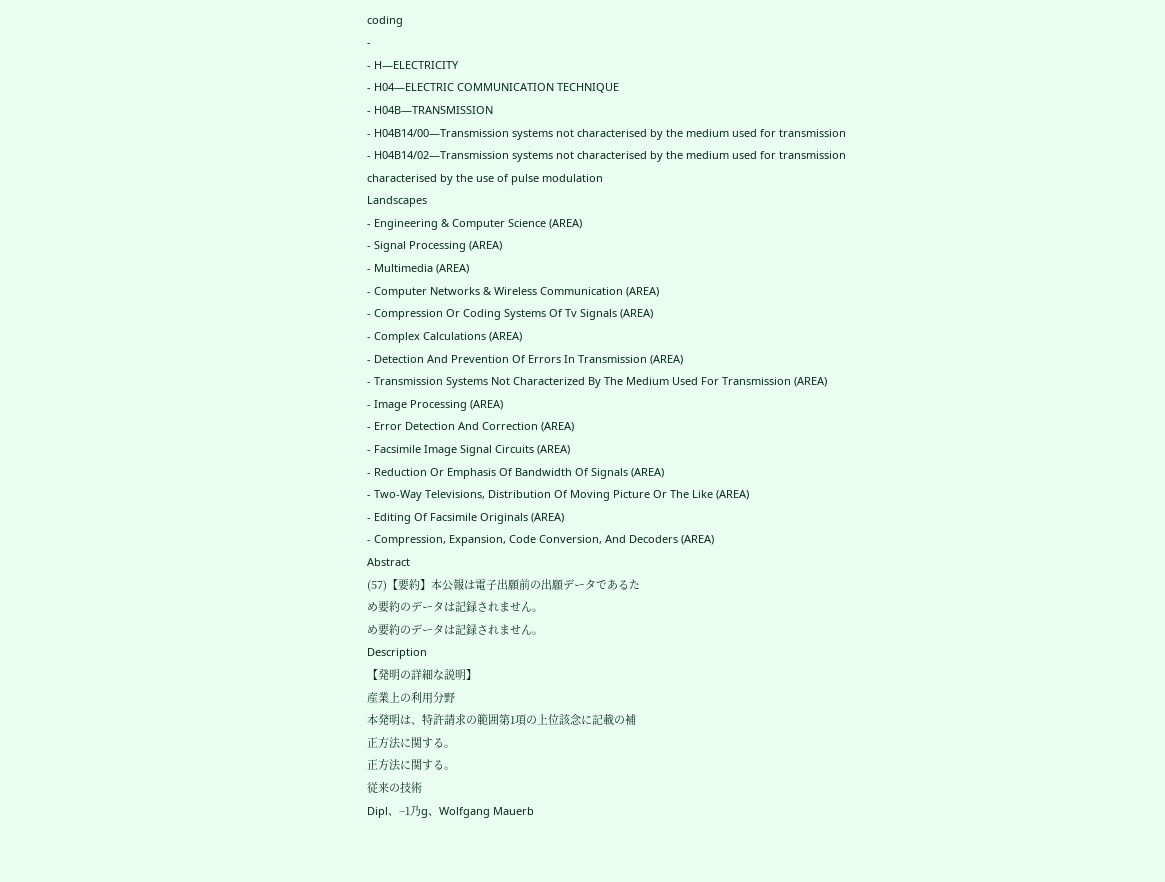coding
-
- H—ELECTRICITY
- H04—ELECTRIC COMMUNICATION TECHNIQUE
- H04B—TRANSMISSION
- H04B14/00—Transmission systems not characterised by the medium used for transmission
- H04B14/02—Transmission systems not characterised by the medium used for transmission characterised by the use of pulse modulation
Landscapes
- Engineering & Computer Science (AREA)
- Signal Processing (AREA)
- Multimedia (AREA)
- Computer Networks & Wireless Communication (AREA)
- Compression Or Coding Systems Of Tv Signals (AREA)
- Complex Calculations (AREA)
- Detection And Prevention Of Errors In Transmission (AREA)
- Transmission Systems Not Characterized By The Medium Used For Transmission (AREA)
- Image Processing (AREA)
- Error Detection And Correction (AREA)
- Facsimile Image Signal Circuits (AREA)
- Reduction Or Emphasis Of Bandwidth Of Signals (AREA)
- Two-Way Televisions, Distribution Of Moving Picture Or The Like (AREA)
- Editing Of Facsimile Originals (AREA)
- Compression, Expansion, Code Conversion, And Decoders (AREA)
Abstract
(57)【要約】本公報は電子出願前の出願データであるた
め要約のデータは記録されません。
め要約のデータは記録されません。
Description
【発明の詳細な説明】
産業上の利用分野
本発明は、特許請求の範囲第1項の上位該念に記載の補
正方法に関する。
正方法に関する。
従来の技術
Dipl、−1乃g、Wolfgang Mauerb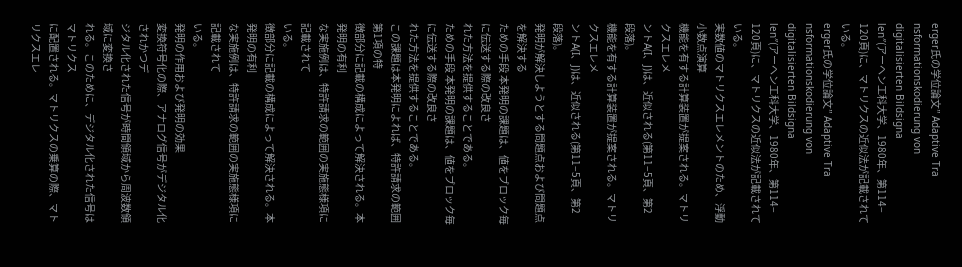erger氏の学位論文” Adaptive Tra
nsformationskodierung von
digitalisierten Bildsigna
len″(アーヘン工科大学、1980年、第114−
120頁)に、マトリクスの近似法が記載されている。
erger氏の学位論文” Adaptive Tra
nsformationskodierung von
digitalisierten Bildsigna
len″(アーヘン工科大学、1980年、第114−
120頁)に、マトリクスの近似法が記載されている。
実数値のマトリクスエレメントのため、浮動小数点演算
機能を有する計算装置が提案される。マトリクスエレメ
ントA(I、J)は、近似される(第11−5頁、第2
段落)。
機能を有する計算装置が提案される。マトリクスエレメ
ントA(I、J)は、近似される(第11−5頁、第2
段落)。
発明が解決しようとする問題点および問題点を解決する
ための手段 本発明の課題は、値をブロック毎に伝送する際の改良さ
れた方法を提供することである。
ための手段 本発明の課題は、値をブロック毎に伝送する際の改良さ
れた方法を提供することである。
この課題は本発明によれば、特許請求の範囲第1項の特
徴部分に記載の構成によって解決される。本発明の有利
な実施例は、特許請求の範囲の実施態様項に記載されて
いる。
徴部分に記載の構成によって解決される。本発明の有利
な実施例は、特許請求の範囲の実施態様項に記載されて
いる。
発明の作用および発明の効果
変換符号化の際、アナログ信号がデジタル化されかつデ
ジタル化された信号が時間領域から周波数領域に変換さ
れる。このために、デジタル化された信号はマトリクス
に配置される。マトリクスの乗算の際、マトリクスエレ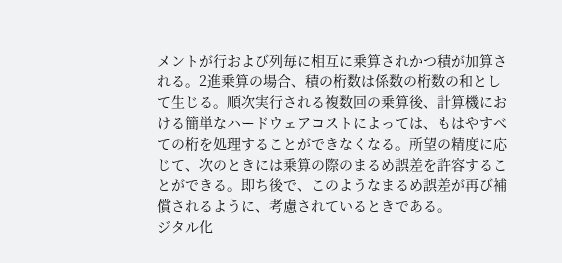メントが行および列毎に相互に乗算されかつ積が加算さ
れる。2進乗算の場合、積の桁数は係数の桁数の和とし
て生じる。順次実行される複数回の乗算後、計算機にお
ける簡単なハードウェアコストによっては、もはやすべ
ての桁を処理することができなくなる。所望の精度に応
じて、次のときには乗算の際のまるめ誤差を許容するこ
とができる。即ち後で、このようなまるめ誤差が再び補
償されるように、考慮されているときである。
ジタル化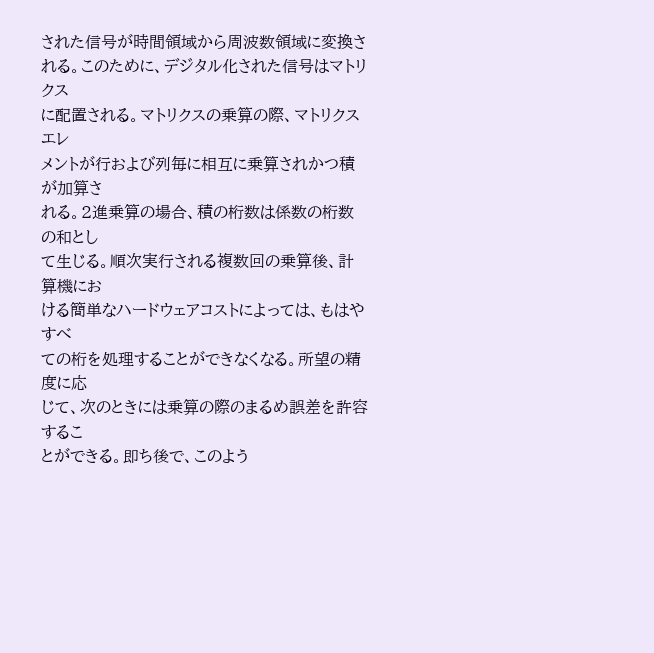された信号が時間領域から周波数領域に変換さ
れる。このために、デジタル化された信号はマトリクス
に配置される。マトリクスの乗算の際、マトリクスエレ
メントが行および列毎に相互に乗算されかつ積が加算さ
れる。2進乗算の場合、積の桁数は係数の桁数の和とし
て生じる。順次実行される複数回の乗算後、計算機にお
ける簡単なハードウェアコストによっては、もはやすべ
ての桁を処理することができなくなる。所望の精度に応
じて、次のときには乗算の際のまるめ誤差を許容するこ
とができる。即ち後で、このよう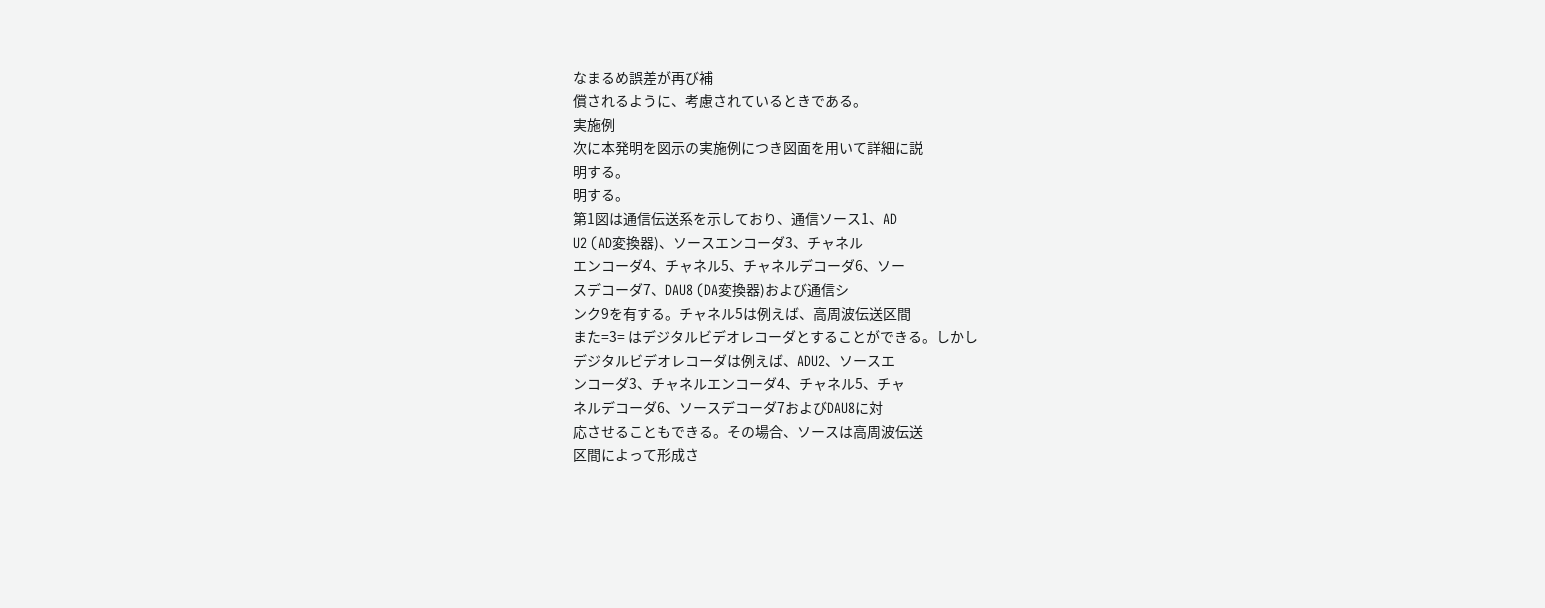なまるめ誤差が再び補
償されるように、考慮されているときである。
実施例
次に本発明を図示の実施例につき図面を用いて詳細に説
明する。
明する。
第1図は通信伝送系を示しており、通信ソース1、AD
U2 (AD変換器)、ソースエンコーダ3、チャネル
エンコーダ4、チャネル5、チャネルデコーダ6、ソー
スデコーダ7、DAU8 (DA変換器)および通信シ
ンク9を有する。チャネル5は例えば、高周波伝送区間
また=3= はデジタルビデオレコーダとすることができる。しかし
デジタルビデオレコーダは例えば、ADU2、ソースエ
ンコーダ3、チャネルエンコーダ4、チャネル5、チャ
ネルデコーダ6、ソースデコーダ7およびDAU8に対
応させることもできる。その場合、ソースは高周波伝送
区間によって形成さ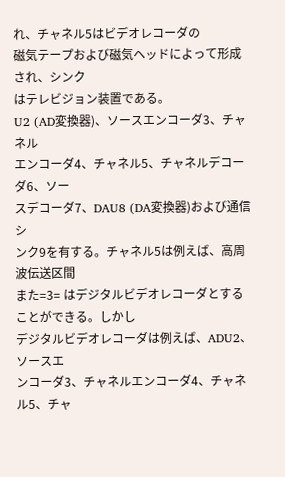れ、チャネル5はビデオレコーダの
磁気テープおよび磁気ヘッドによって形成され、シンク
はテレビジョン装置である。
U2 (AD変換器)、ソースエンコーダ3、チャネル
エンコーダ4、チャネル5、チャネルデコーダ6、ソー
スデコーダ7、DAU8 (DA変換器)および通信シ
ンク9を有する。チャネル5は例えば、高周波伝送区間
また=3= はデジタルビデオレコーダとすることができる。しかし
デジタルビデオレコーダは例えば、ADU2、ソースエ
ンコーダ3、チャネルエンコーダ4、チャネル5、チャ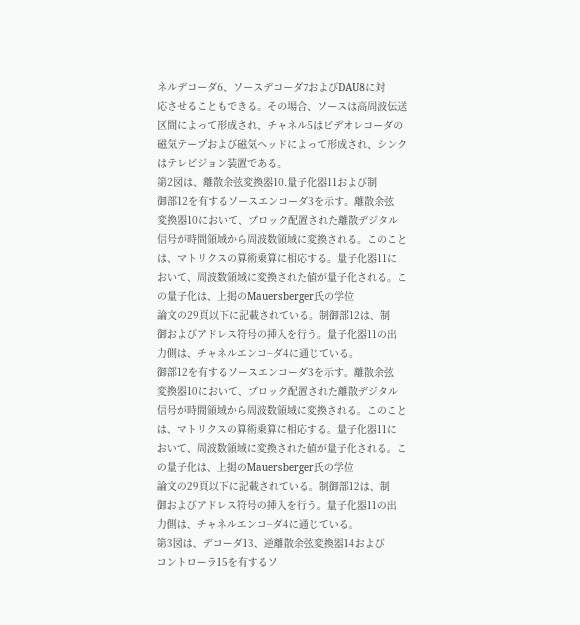ネルデコーダ6、ソースデコーダ7およびDAU8に対
応させることもできる。その場合、ソースは高周波伝送
区間によって形成され、チャネル5はビデオレコーダの
磁気テープおよび磁気ヘッドによって形成され、シンク
はテレビジョン装置である。
第2図は、離散余弦変換器10.量子化器11および制
御部12を有するソースエンコーダ3を示す。離散余弦
変換器10において、ブロック配置された離散デジタル
信号が時間領域から周波数領域に変換される。このこと
は、マトリクスの算術乗算に相応する。量子化器11に
おいて、周波数領域に変換された値が量子化される。こ
の量子化は、上掲のMauersberger氏の学位
論文の29頁以下に記載されている。制御部12は、制
御およびアドレス符号の挿入を行う。量子化器11の出
力側は、チャネルエンコ−ダ4に通じている。
御部12を有するソースエンコーダ3を示す。離散余弦
変換器10において、ブロック配置された離散デジタル
信号が時間領域から周波数領域に変換される。このこと
は、マトリクスの算術乗算に相応する。量子化器11に
おいて、周波数領域に変換された値が量子化される。こ
の量子化は、上掲のMauersberger氏の学位
論文の29頁以下に記載されている。制御部12は、制
御およびアドレス符号の挿入を行う。量子化器11の出
力側は、チャネルエンコ−ダ4に通じている。
第3図は、デコーダ13、逆離散余弦変換器14および
コントローラ15を有するソ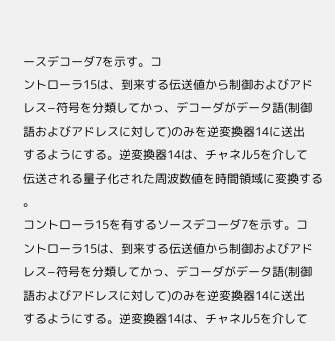ースデコーダ7を示す。コ
ントローラ15は、到来する伝送値から制御およびアド
レス−符号を分類してかっ、デコーダがデータ語(制御
語およびアドレスに対して)のみを逆変換器14に送出
するようにする。逆変換器14は、チャネル5を介して
伝送される量子化された周波数値を時間領域に変換する
。
コントローラ15を有するソースデコーダ7を示す。コ
ントローラ15は、到来する伝送値から制御およびアド
レス−符号を分類してかっ、デコーダがデータ語(制御
語およびアドレスに対して)のみを逆変換器14に送出
するようにする。逆変換器14は、チャネル5を介して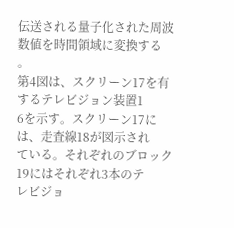伝送される量子化された周波数値を時間領域に変換する
。
第4図は、スクリーン17を有するテレビジョン装置1
6を示す。スクリーン17には、走査線18が図示され
ている。それぞれのブロック19にはそれぞれ3本のテ
レビジョ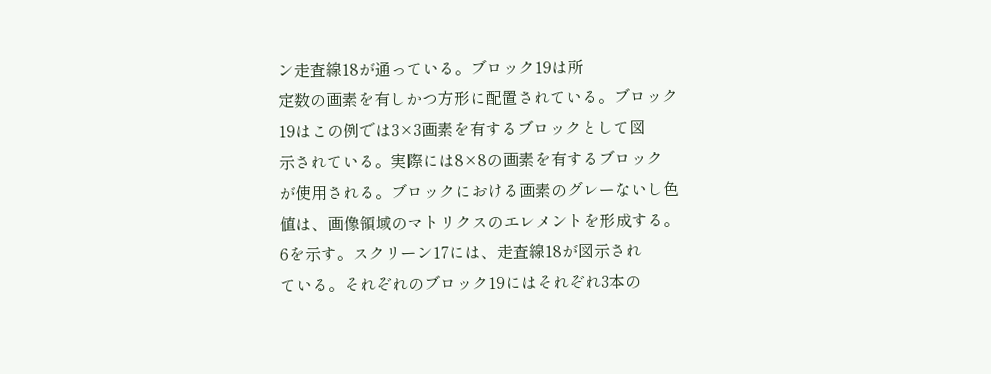ン走査線18が通っている。ブロック19は所
定数の画素を有しかつ方形に配置されている。ブロック
19はこの例では3×3画素を有するブロックとして図
示されている。実際には8×8の画素を有するブロック
が使用される。ブロックにおける画素のグレーないし色
値は、画像領域のマトリクスのエレメントを形成する。
6を示す。スクリーン17には、走査線18が図示され
ている。それぞれのブロック19にはそれぞれ3本の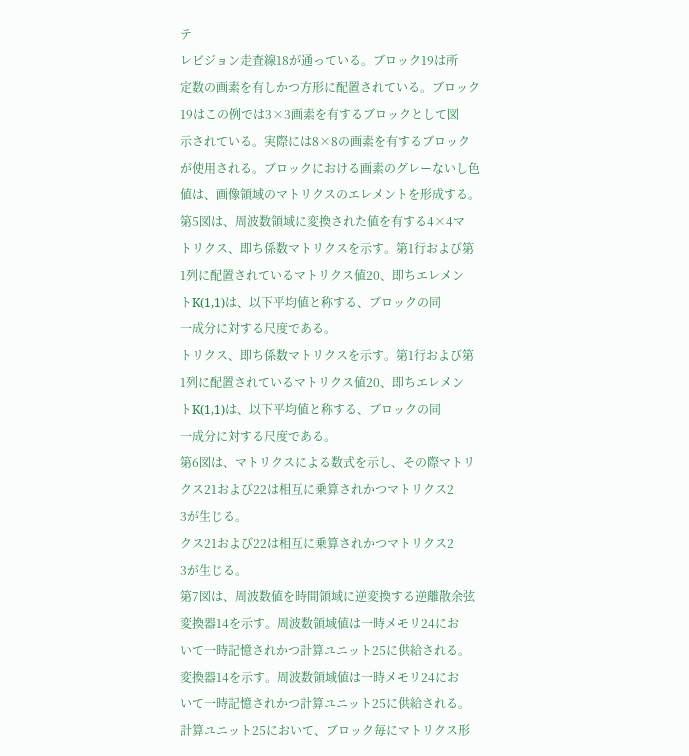テ
レビジョン走査線18が通っている。ブロック19は所
定数の画素を有しかつ方形に配置されている。ブロック
19はこの例では3×3画素を有するブロックとして図
示されている。実際には8×8の画素を有するブロック
が使用される。ブロックにおける画素のグレーないし色
値は、画像領域のマトリクスのエレメントを形成する。
第5図は、周波数領域に変換された値を有する4×4マ
トリクス、即ち係数マトリクスを示す。第1行および第
1列に配置されているマトリクス値20、即ちエレメン
トK(1,1)は、以下平均値と称する、ブロックの同
一成分に対する尺度である。
トリクス、即ち係数マトリクスを示す。第1行および第
1列に配置されているマトリクス値20、即ちエレメン
トK(1,1)は、以下平均値と称する、ブロックの同
一成分に対する尺度である。
第6図は、マトリクスによる数式を示し、その際マトリ
クス21および22は相互に乗算されかつマトリクス2
3が生じる。
クス21および22は相互に乗算されかつマトリクス2
3が生じる。
第7図は、周波数値を時間領域に逆変換する逆離散余弦
変換器14を示す。周波数領域値は一時メモリ24にお
いて一時記憶されかつ計算ユニット25に供給される。
変換器14を示す。周波数領域値は一時メモリ24にお
いて一時記憶されかつ計算ユニット25に供給される。
計算ユニット25において、ブロック毎にマトリクス形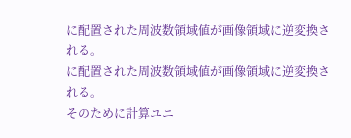に配置された周波数領域値が画像領域に逆変換される。
に配置された周波数領域値が画像領域に逆変換される。
そのために計算ユニ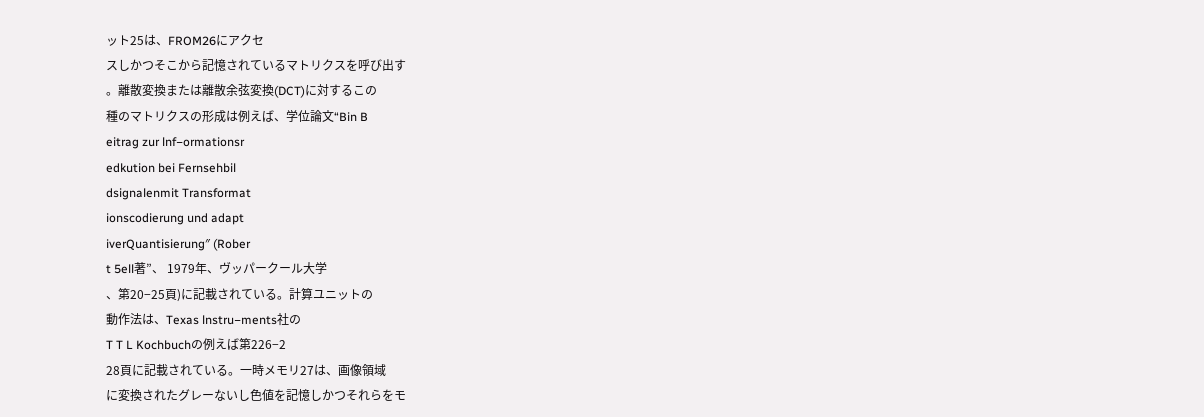ット25は、FROM26にアクセ
スしかつそこから記憶されているマトリクスを呼び出す
。離散変換または離散余弦変換(DCT)に対するこの
種のマトリクスの形成は例えば、学位論文“Bin B
eitrag zur lnf−ormationsr
edkution bei Fernsehbil
dsignalenmit Transformat
ionscodierung und adapt
iverQuantisierung″ (Rober
t 5ell著”、 1979年、ヴッパークール大学
、第20−25頁)に記載されている。計算ユニットの
動作法は、Texas lnstru−ments社の
T T L Kochbuchの例えば第226−2
28頁に記載されている。一時メモリ27は、画像領域
に変換されたグレーないし色値を記憶しかつそれらをモ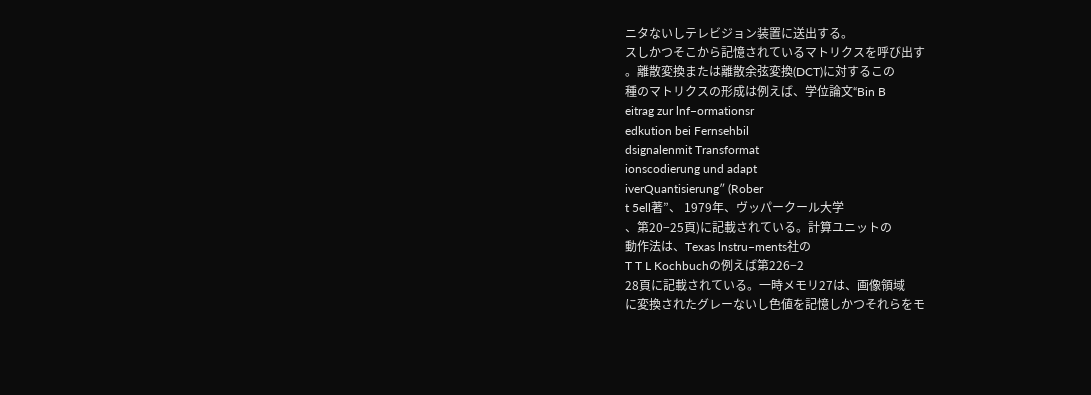ニタないしテレビジョン装置に送出する。
スしかつそこから記憶されているマトリクスを呼び出す
。離散変換または離散余弦変換(DCT)に対するこの
種のマトリクスの形成は例えば、学位論文“Bin B
eitrag zur lnf−ormationsr
edkution bei Fernsehbil
dsignalenmit Transformat
ionscodierung und adapt
iverQuantisierung″ (Rober
t 5ell著”、 1979年、ヴッパークール大学
、第20−25頁)に記載されている。計算ユニットの
動作法は、Texas lnstru−ments社の
T T L Kochbuchの例えば第226−2
28頁に記載されている。一時メモリ27は、画像領域
に変換されたグレーないし色値を記憶しかつそれらをモ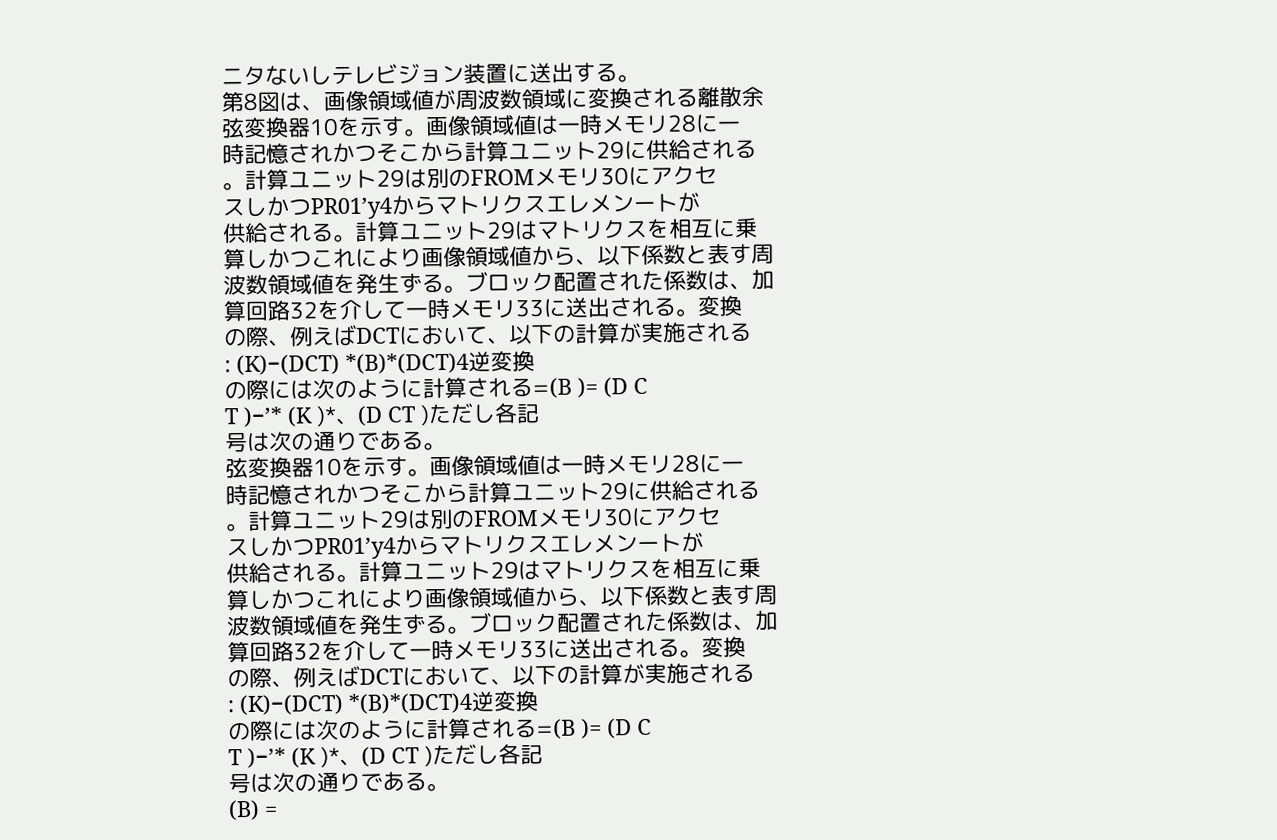ニタないしテレビジョン装置に送出する。
第8図は、画像領域値が周波数領域に変換される離散余
弦変換器10を示す。画像領域値は一時メモリ28に一
時記憶されかつそこから計算ユニット29に供給される
。計算ユニット29は別のFROMメモリ30にアクセ
スしかつPR01’y4からマトリクスエレメンートが
供給される。計算ユニット29はマトリクスを相互に乗
算しかつこれにより画像領域値から、以下係数と表す周
波数領域値を発生ずる。ブロック配置された係数は、加
算回路32を介して一時メモリ33に送出される。変換
の際、例えばDCTにおいて、以下の計算が実施される
: (K)−(DCT) *(B)*(DCT)4逆変換
の際には次のように計算される=(B )= (D C
T )−’* (K )*、(D CT )ただし各記
号は次の通りである。
弦変換器10を示す。画像領域値は一時メモリ28に一
時記憶されかつそこから計算ユニット29に供給される
。計算ユニット29は別のFROMメモリ30にアクセ
スしかつPR01’y4からマトリクスエレメンートが
供給される。計算ユニット29はマトリクスを相互に乗
算しかつこれにより画像領域値から、以下係数と表す周
波数領域値を発生ずる。ブロック配置された係数は、加
算回路32を介して一時メモリ33に送出される。変換
の際、例えばDCTにおいて、以下の計算が実施される
: (K)−(DCT) *(B)*(DCT)4逆変換
の際には次のように計算される=(B )= (D C
T )−’* (K )*、(D CT )ただし各記
号は次の通りである。
(B) =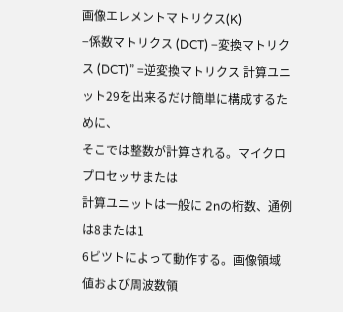画像エレメントマトリクス(K)
−係数マトリクス (DCT) −変換マトリクス (DCT)” =逆変換マトリクス 計算ユニット29を出来るだけ簡単に構成するために、
そこでは整数が計算される。マイクロプロセッサまたは
計算ユニットは一般に 2nの桁数、通例は8または1
6ビツトによって動作する。画像領域値および周波数領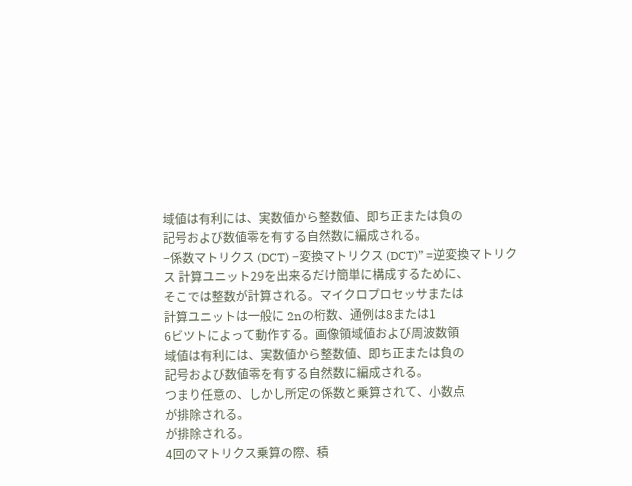域値は有利には、実数値から整数値、即ち正または負の
記号および数値零を有する自然数に編成される。
−係数マトリクス (DCT) −変換マトリクス (DCT)” =逆変換マトリクス 計算ユニット29を出来るだけ簡単に構成するために、
そこでは整数が計算される。マイクロプロセッサまたは
計算ユニットは一般に 2nの桁数、通例は8または1
6ビツトによって動作する。画像領域値および周波数領
域値は有利には、実数値から整数値、即ち正または負の
記号および数値零を有する自然数に編成される。
つまり任意の、しかし所定の係数と乗算されて、小数点
が排除される。
が排除される。
4回のマトリクス乗算の際、積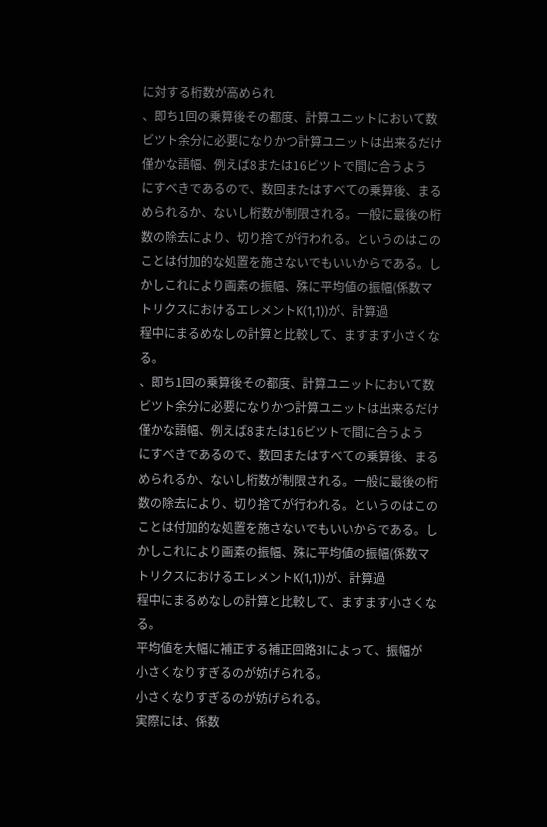に対する桁数が高められ
、即ち1回の乗算後その都度、計算ユニットにおいて数
ビツト余分に必要になりかつ計算ユニットは出来るだけ
僅かな語幅、例えば8または16ビツトで間に合うよう
にすべきであるので、数回またはすべての乗算後、まる
められるか、ないし桁数が制限される。一般に最後の桁
数の除去により、切り捨てが行われる。というのはこの
ことは付加的な処置を施さないでもいいからである。し
かしこれにより画素の振幅、殊に平均値の振幅(係数マ
トリクスにおけるエレメントK(1,1))が、計算過
程中にまるめなしの計算と比較して、ますます小さくな
る。
、即ち1回の乗算後その都度、計算ユニットにおいて数
ビツト余分に必要になりかつ計算ユニットは出来るだけ
僅かな語幅、例えば8または16ビツトで間に合うよう
にすべきであるので、数回またはすべての乗算後、まる
められるか、ないし桁数が制限される。一般に最後の桁
数の除去により、切り捨てが行われる。というのはこの
ことは付加的な処置を施さないでもいいからである。し
かしこれにより画素の振幅、殊に平均値の振幅(係数マ
トリクスにおけるエレメントK(1,1))が、計算過
程中にまるめなしの計算と比較して、ますます小さくな
る。
平均値を大幅に補正する補正回路3Iによって、振幅が
小さくなりすぎるのが妨げられる。
小さくなりすぎるのが妨げられる。
実際には、係数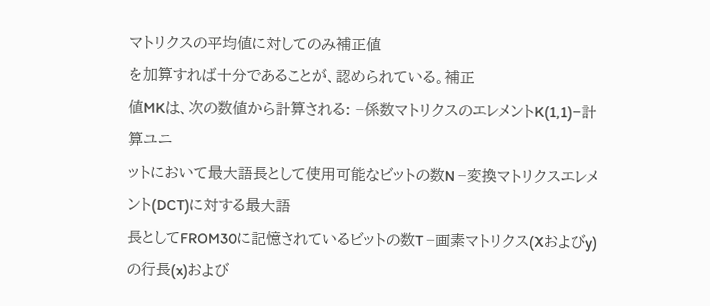マトリクスの平均値に対してのみ補正値
を加算すれば十分であることが、認められている。補正
値MKは、次の数値から計算される: −係数マトリクスのエレメントK(1,1)−計算ユニ
ットにおいて最大語長として使用可能なビットの数N −変換マトリクスエレメント(DCT)に対する最大語
長としてFROM30に記憶されているビットの数T −画素マトリクス(Xおよびy)の行長(x)および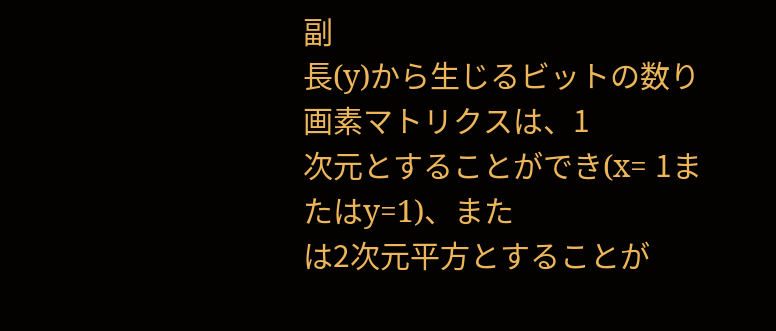副
長(y)から生じるビットの数り画素マトリクスは、1
次元とすることができ(x= 1またはy=1)、また
は2次元平方とすることが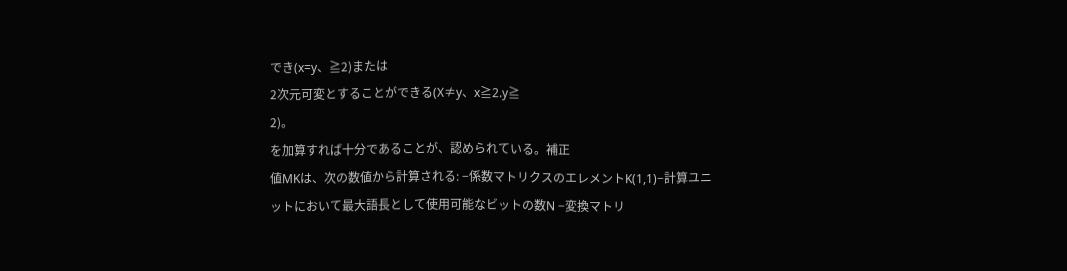でき(x=y、≧2)または
2次元可変とすることができる(X≠y、x≧2.y≧
2)。
を加算すれば十分であることが、認められている。補正
値MKは、次の数値から計算される: −係数マトリクスのエレメントK(1,1)−計算ユニ
ットにおいて最大語長として使用可能なビットの数N −変換マトリ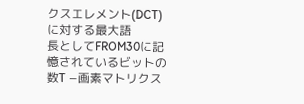クスエレメント(DCT)に対する最大語
長としてFROM30に記憶されているビットの数T −画素マトリクス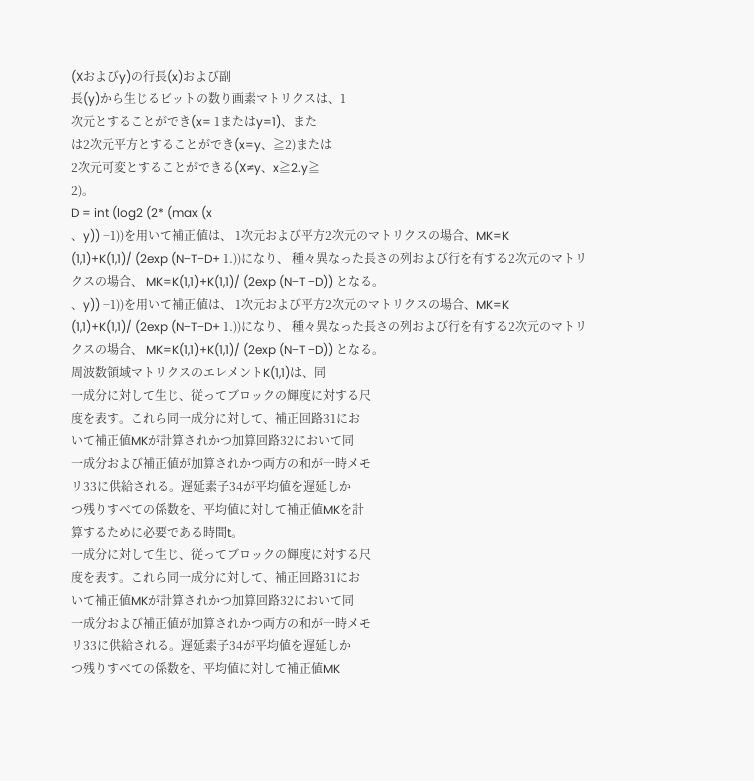(Xおよびy)の行長(x)および副
長(y)から生じるビットの数り画素マトリクスは、1
次元とすることができ(x= 1またはy=1)、また
は2次元平方とすることができ(x=y、≧2)または
2次元可変とすることができる(X≠y、x≧2.y≧
2)。
D = int (log2 (2* (max (x
、y)) −1))を用いて補正値は、 1次元および平方2次元のマトリクスの場合、MK=K
(1,1)+K(1,1)/ (2exp (N−T−D+ 1.))になり、 種々異なった長さの列および行を有する2次元のマトリ
クスの場合、 MK=K(1,1)+K(1,1)/ (2exp (N−T −D)) となる。
、y)) −1))を用いて補正値は、 1次元および平方2次元のマトリクスの場合、MK=K
(1,1)+K(1,1)/ (2exp (N−T−D+ 1.))になり、 種々異なった長さの列および行を有する2次元のマトリ
クスの場合、 MK=K(1,1)+K(1,1)/ (2exp (N−T −D)) となる。
周波数領域マトリクスのエレメントK(1,1)は、同
一成分に対して生じ、従ってブロックの輝度に対する尺
度を表す。これら同一成分に対して、補正回路31にお
いて補正値MKが計算されかつ加算回路32において同
一成分および補正値が加算されかつ両方の和が一時メモ
リ33に供給される。遅延素子34が平均値を遅延しか
つ残りすべての係数を、平均値に対して補正値MKを計
算するために必要である時間t。
一成分に対して生じ、従ってブロックの輝度に対する尺
度を表す。これら同一成分に対して、補正回路31にお
いて補正値MKが計算されかつ加算回路32において同
一成分および補正値が加算されかつ両方の和が一時メモ
リ33に供給される。遅延素子34が平均値を遅延しか
つ残りすべての係数を、平均値に対して補正値MK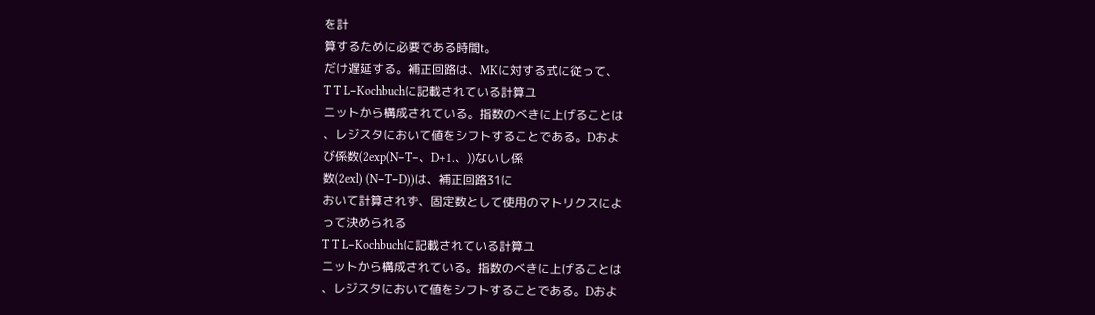を計
算するために必要である時間t。
だけ遅延する。補正回路は、MKに対する式に従って、
T T L−Kochbuchに記載されている計算ユ
ニットから構成されている。指数のべきに上げることは
、レジスタにおいて値をシフトすることである。Dおよ
び係数(2exp(N−T−、D+1.、))ないし係
数(2exl) (N−T−D))は、補正回路31に
おいて計算されず、固定数として使用のマトリクスによ
って決められる
T T L−Kochbuchに記載されている計算ユ
ニットから構成されている。指数のべきに上げることは
、レジスタにおいて値をシフトすることである。Dおよ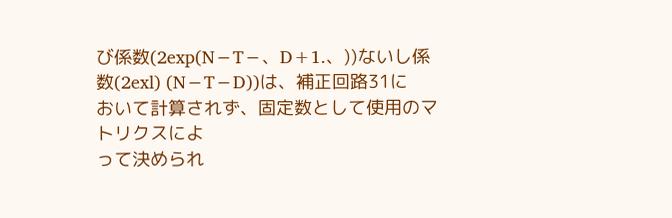び係数(2exp(N−T−、D+1.、))ないし係
数(2exl) (N−T−D))は、補正回路31に
おいて計算されず、固定数として使用のマトリクスによ
って決められ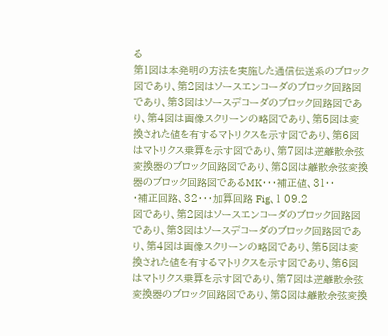る
第1図は本発明の方法を実施した通信伝送系のブロック
図であり、第2図はソースエンコーダのブロック回路図
であり、第3図はソースデコーダのブロック回路図であ
り、第4図は画像スクリーンの略図であり、第5図は変
換された値を有するマトリクスを示す図であり、第6図
はマトリクス乗算を示す図であり、第7図は逆離散余弦
変換器のブロック回路図であり、第8図は離散余弦変換
器のブロック回路図であるMK・・・補正値、31・・
・補正回路、32・・・加算回路 Fig、1 09.2
図であり、第2図はソースエンコーダのブロック回路図
であり、第3図はソースデコーダのブロック回路図であ
り、第4図は画像スクリーンの略図であり、第5図は変
換された値を有するマトリクスを示す図であり、第6図
はマトリクス乗算を示す図であり、第7図は逆離散余弦
変換器のブロック回路図であり、第8図は離散余弦変換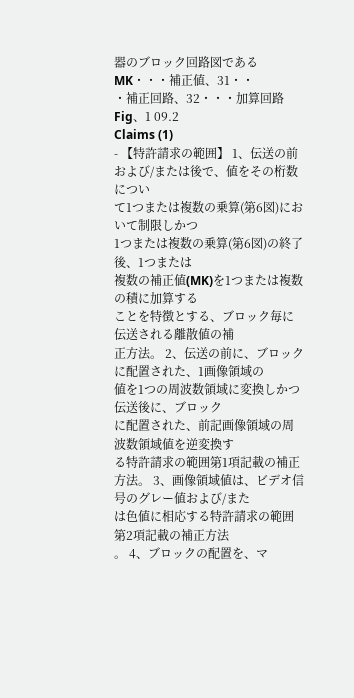器のブロック回路図であるMK・・・補正値、31・・
・補正回路、32・・・加算回路 Fig、1 09.2
Claims (1)
- 【特許請求の範囲】 1、伝送の前および/または後で、値をその桁数につい
て1つまたは複数の乗算(第6図)において制限しかつ
1つまたは複数の乗算(第6図)の終了後、1つまたは
複数の補正値(MK)を1つまたは複数の積に加算する
ことを特徴とする、ブロック毎に伝送される離散値の補
正方法。 2、伝送の前に、ブロックに配置された、1画像領域の
値を1つの周波数領域に変換しかつ伝送後に、ブロック
に配置された、前記画像領域の周波数領域値を逆変換す
る特許請求の範囲第1項記載の補正方法。 3、画像領域値は、ビデオ信号のグレー値および/また
は色値に相応する特許請求の範囲第2項記載の補正方法
。 4、ブロックの配置を、マ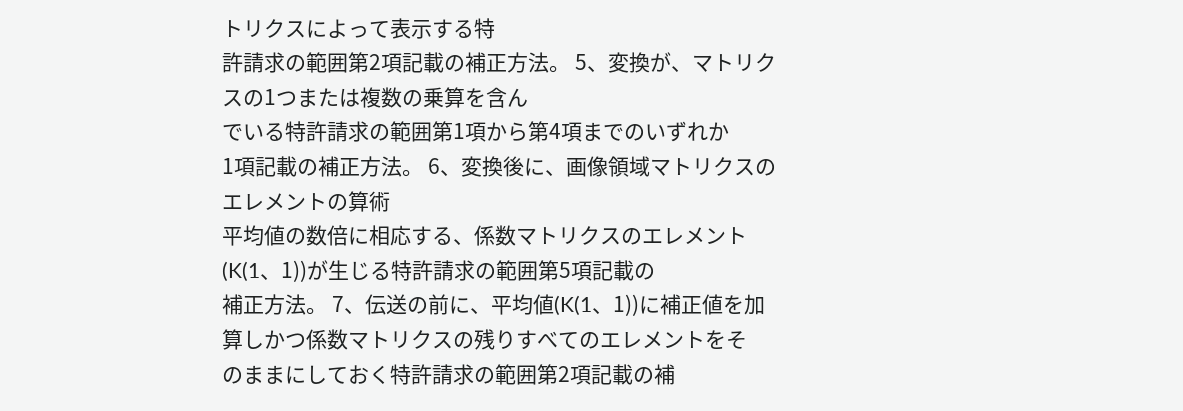トリクスによって表示する特
許請求の範囲第2項記載の補正方法。 5、変換が、マトリクスの1つまたは複数の乗算を含ん
でいる特許請求の範囲第1項から第4項までのいずれか
1項記載の補正方法。 6、変換後に、画像領域マトリクスのエレメントの算術
平均値の数倍に相応する、係数マトリクスのエレメント
(K(1、1))が生じる特許請求の範囲第5項記載の
補正方法。 7、伝送の前に、平均値(K(1、1))に補正値を加
算しかつ係数マトリクスの残りすべてのエレメントをそ
のままにしておく特許請求の範囲第2項記載の補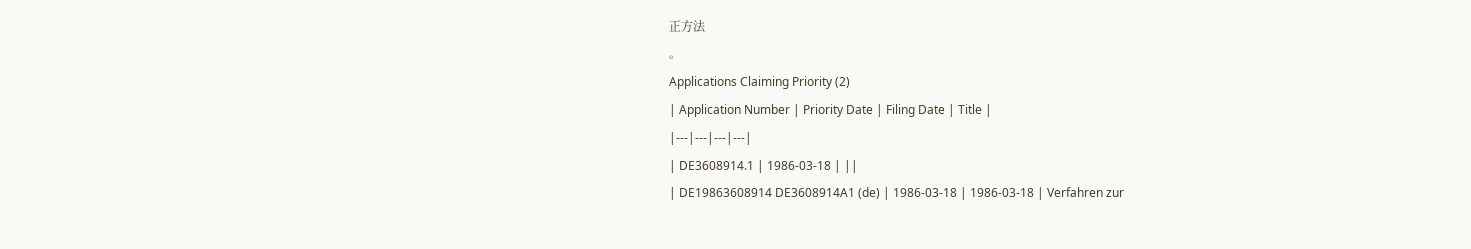正方法
。
Applications Claiming Priority (2)
| Application Number | Priority Date | Filing Date | Title |
|---|---|---|---|
| DE3608914.1 | 1986-03-18 | ||
| DE19863608914 DE3608914A1 (de) | 1986-03-18 | 1986-03-18 | Verfahren zur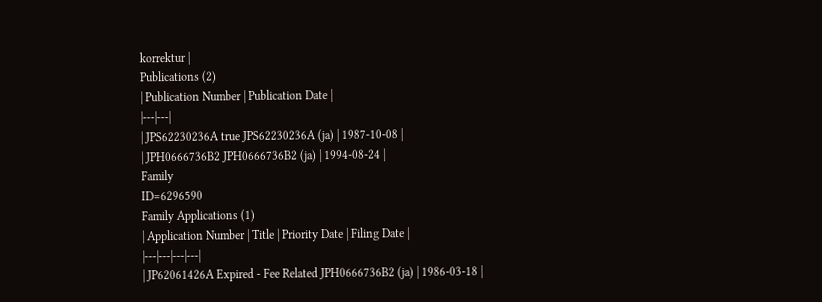korrektur |
Publications (2)
| Publication Number | Publication Date |
|---|---|
| JPS62230236A true JPS62230236A (ja) | 1987-10-08 |
| JPH0666736B2 JPH0666736B2 (ja) | 1994-08-24 |
Family
ID=6296590
Family Applications (1)
| Application Number | Title | Priority Date | Filing Date |
|---|---|---|---|
| JP62061426A Expired - Fee Related JPH0666736B2 (ja) | 1986-03-18 |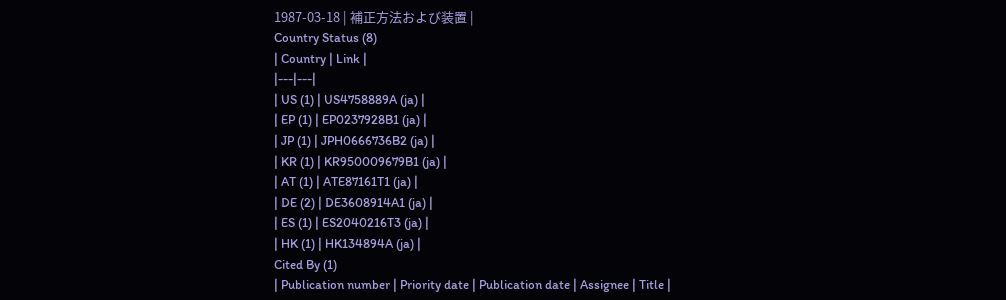1987-03-18 | 補正方法および装置 |
Country Status (8)
| Country | Link |
|---|---|
| US (1) | US4758889A (ja) |
| EP (1) | EP0237928B1 (ja) |
| JP (1) | JPH0666736B2 (ja) |
| KR (1) | KR950009679B1 (ja) |
| AT (1) | ATE87161T1 (ja) |
| DE (2) | DE3608914A1 (ja) |
| ES (1) | ES2040216T3 (ja) |
| HK (1) | HK134894A (ja) |
Cited By (1)
| Publication number | Priority date | Publication date | Assignee | Title |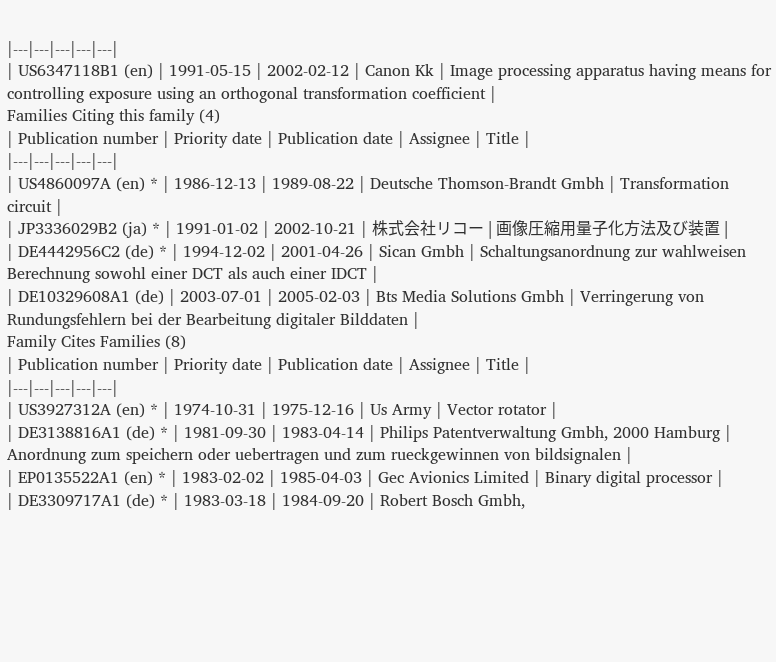|---|---|---|---|---|
| US6347118B1 (en) | 1991-05-15 | 2002-02-12 | Canon Kk | Image processing apparatus having means for controlling exposure using an orthogonal transformation coefficient |
Families Citing this family (4)
| Publication number | Priority date | Publication date | Assignee | Title |
|---|---|---|---|---|
| US4860097A (en) * | 1986-12-13 | 1989-08-22 | Deutsche Thomson-Brandt Gmbh | Transformation circuit |
| JP3336029B2 (ja) * | 1991-01-02 | 2002-10-21 | 株式会社リコー | 画像圧縮用量子化方法及び装置 |
| DE4442956C2 (de) * | 1994-12-02 | 2001-04-26 | Sican Gmbh | Schaltungsanordnung zur wahlweisen Berechnung sowohl einer DCT als auch einer IDCT |
| DE10329608A1 (de) | 2003-07-01 | 2005-02-03 | Bts Media Solutions Gmbh | Verringerung von Rundungsfehlern bei der Bearbeitung digitaler Bilddaten |
Family Cites Families (8)
| Publication number | Priority date | Publication date | Assignee | Title |
|---|---|---|---|---|
| US3927312A (en) * | 1974-10-31 | 1975-12-16 | Us Army | Vector rotator |
| DE3138816A1 (de) * | 1981-09-30 | 1983-04-14 | Philips Patentverwaltung Gmbh, 2000 Hamburg | Anordnung zum speichern oder uebertragen und zum rueckgewinnen von bildsignalen |
| EP0135522A1 (en) * | 1983-02-02 | 1985-04-03 | Gec Avionics Limited | Binary digital processor |
| DE3309717A1 (de) * | 1983-03-18 | 1984-09-20 | Robert Bosch Gmbh,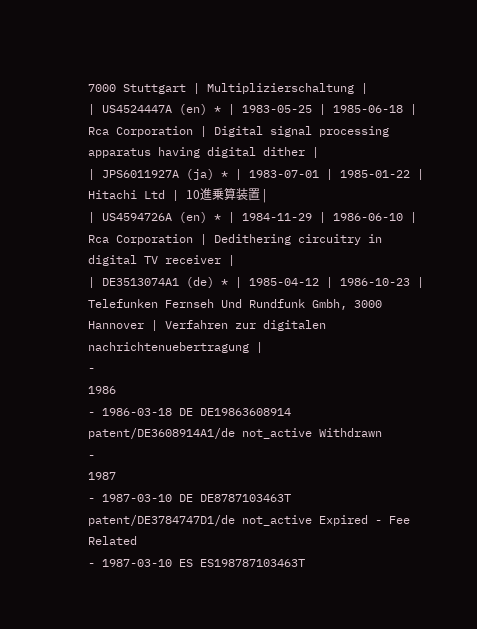7000 Stuttgart | Multiplizierschaltung |
| US4524447A (en) * | 1983-05-25 | 1985-06-18 | Rca Corporation | Digital signal processing apparatus having digital dither |
| JPS6011927A (ja) * | 1983-07-01 | 1985-01-22 | Hitachi Ltd | 10進乗算装置 |
| US4594726A (en) * | 1984-11-29 | 1986-06-10 | Rca Corporation | Dedithering circuitry in digital TV receiver |
| DE3513074A1 (de) * | 1985-04-12 | 1986-10-23 | Telefunken Fernseh Und Rundfunk Gmbh, 3000 Hannover | Verfahren zur digitalen nachrichtenuebertragung |
-
1986
- 1986-03-18 DE DE19863608914 patent/DE3608914A1/de not_active Withdrawn
-
1987
- 1987-03-10 DE DE8787103463T patent/DE3784747D1/de not_active Expired - Fee Related
- 1987-03-10 ES ES198787103463T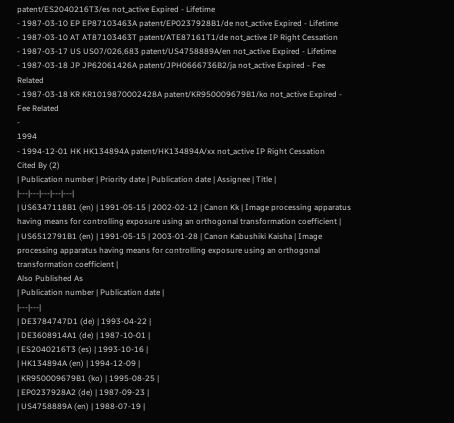patent/ES2040216T3/es not_active Expired - Lifetime
- 1987-03-10 EP EP87103463A patent/EP0237928B1/de not_active Expired - Lifetime
- 1987-03-10 AT AT87103463T patent/ATE87161T1/de not_active IP Right Cessation
- 1987-03-17 US US07/026,683 patent/US4758889A/en not_active Expired - Lifetime
- 1987-03-18 JP JP62061426A patent/JPH0666736B2/ja not_active Expired - Fee Related
- 1987-03-18 KR KR1019870002428A patent/KR950009679B1/ko not_active Expired - Fee Related
-
1994
- 1994-12-01 HK HK134894A patent/HK134894A/xx not_active IP Right Cessation
Cited By (2)
| Publication number | Priority date | Publication date | Assignee | Title |
|---|---|---|---|---|
| US6347118B1 (en) | 1991-05-15 | 2002-02-12 | Canon Kk | Image processing apparatus having means for controlling exposure using an orthogonal transformation coefficient |
| US6512791B1 (en) | 1991-05-15 | 2003-01-28 | Canon Kabushiki Kaisha | Image processing apparatus having means for controlling exposure using an orthogonal transformation coefficient |
Also Published As
| Publication number | Publication date |
|---|---|
| DE3784747D1 (de) | 1993-04-22 |
| DE3608914A1 (de) | 1987-10-01 |
| ES2040216T3 (es) | 1993-10-16 |
| HK134894A (en) | 1994-12-09 |
| KR950009679B1 (ko) | 1995-08-25 |
| EP0237928A2 (de) | 1987-09-23 |
| US4758889A (en) | 1988-07-19 |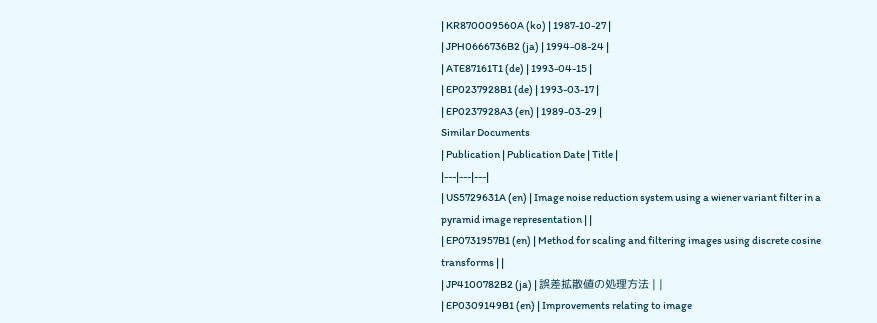| KR870009560A (ko) | 1987-10-27 |
| JPH0666736B2 (ja) | 1994-08-24 |
| ATE87161T1 (de) | 1993-04-15 |
| EP0237928B1 (de) | 1993-03-17 |
| EP0237928A3 (en) | 1989-03-29 |
Similar Documents
| Publication | Publication Date | Title |
|---|---|---|
| US5729631A (en) | Image noise reduction system using a wiener variant filter in a pyramid image representation | |
| EP0731957B1 (en) | Method for scaling and filtering images using discrete cosine transforms | |
| JP4100782B2 (ja) | 誤差拡散値の処理方法 | |
| EP0309149B1 (en) | Improvements relating to image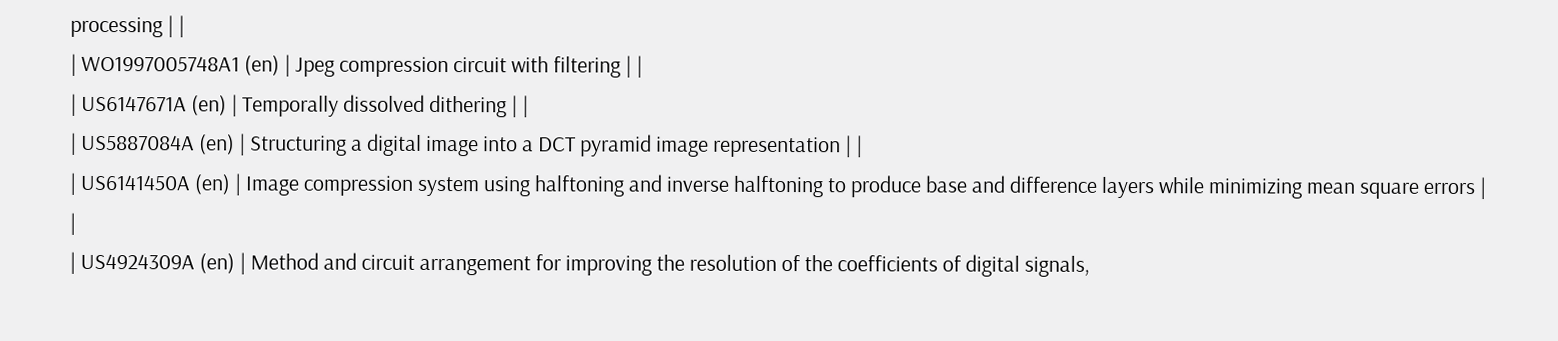processing | |
| WO1997005748A1 (en) | Jpeg compression circuit with filtering | |
| US6147671A (en) | Temporally dissolved dithering | |
| US5887084A (en) | Structuring a digital image into a DCT pyramid image representation | |
| US6141450A (en) | Image compression system using halftoning and inverse halftoning to produce base and difference layers while minimizing mean square errors | |
| US4924309A (en) | Method and circuit arrangement for improving the resolution of the coefficients of digital signals,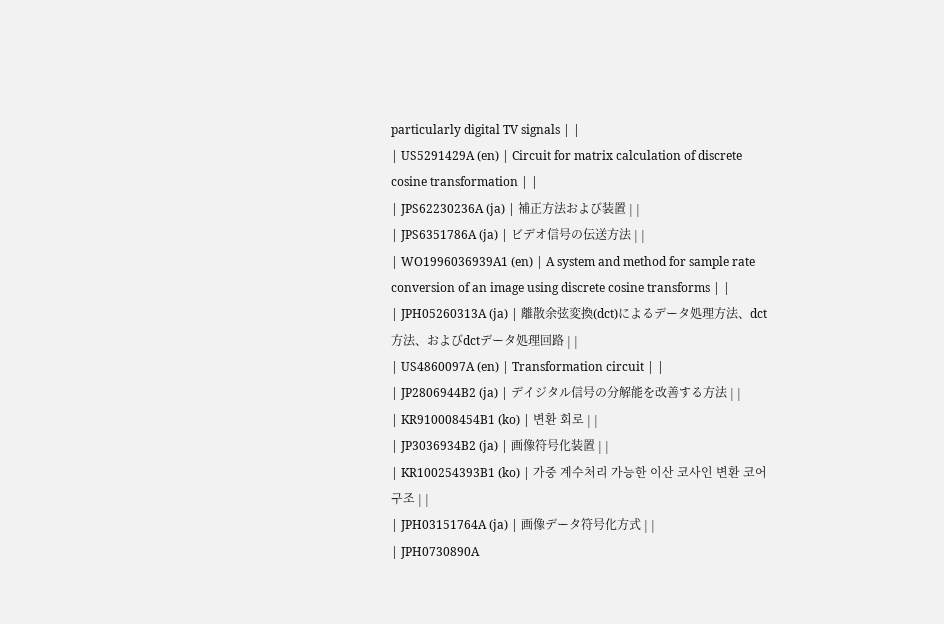particularly digital TV signals | |
| US5291429A (en) | Circuit for matrix calculation of discrete cosine transformation | |
| JPS62230236A (ja) | 補正方法および装置 | |
| JPS6351786A (ja) | ビデオ信号の伝送方法 | |
| WO1996036939A1 (en) | A system and method for sample rate conversion of an image using discrete cosine transforms | |
| JPH05260313A (ja) | 離散余弦変換(dct)によるデータ処理方法、dct方法、およびdctデータ処理回路 | |
| US4860097A (en) | Transformation circuit | |
| JP2806944B2 (ja) | デイジタル信号の分解能を改善する方法 | |
| KR910008454B1 (ko) | 변환 회로 | |
| JP3036934B2 (ja) | 画像符号化装置 | |
| KR100254393B1 (ko) | 가중 계수처리 가능한 이산 코사인 변환 코어 구조 | |
| JPH03151764A (ja) | 画像データ符号化方式 | |
| JPH0730890A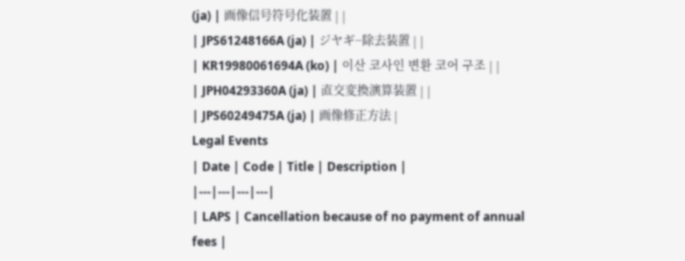(ja) | 画像信号符号化装置 | |
| JPS61248166A (ja) | ジヤギ−除去装置 | |
| KR19980061694A (ko) | 이산 코사인 변환 코어 구조 | |
| JPH04293360A (ja) | 直交変換演算装置 | |
| JPS60249475A (ja) | 画像修正方法 |
Legal Events
| Date | Code | Title | Description |
|---|---|---|---|
| LAPS | Cancellation because of no payment of annual fees |